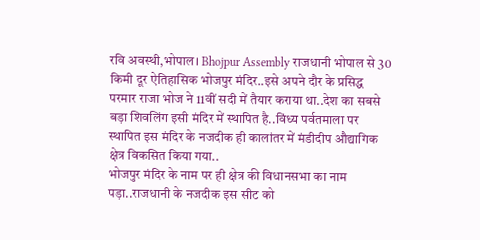रवि अवस्थी,भोपाल। Bhojpur Assembly राजधानी भोपाल से 30 किमी दूर ऐतिहासिक भोजपुर मंदिर..इसे अपने दौर के प्रसिद्ध परमार राजा भोज ने 11वीं सदी में तैयार कराया था..देश का सबसे बड़ा शिवलिंग इसी मंदिर में स्थापित है..विंध्य पर्वतमाला पर स्थापित इस मंदिर के नजदीक ही कालांतर में मंडीदीप औद्यागिक क्षेत्र विकसित किया गया..
भोजपुर मंदिर के नाम पर ही क्षेत्र की विधानसभा का नाम पड़ा..राजधानी के नजदीक इस सीट को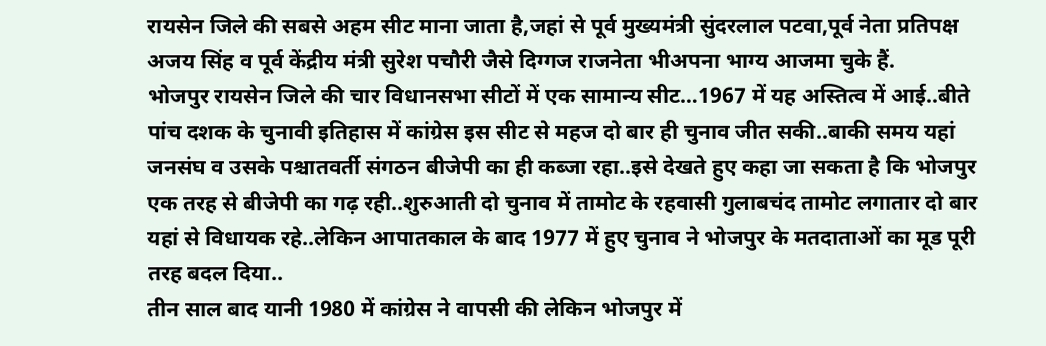रायसेन जिले की सबसे अहम सीट माना जाता है,जहां से पूर्व मुख्यमंत्री सुंदरलाल पटवा,पूर्व नेता प्रतिपक्ष अजय सिंह व पूर्व केंद्रीय मंत्री सुरेश पचौरी जैसे दिग्गज राजनेता भीअपना भाग्य आजमा चुके हैं.
भोजपुर रायसेन जिले की चार विधानसभा सीटों में एक सामान्य सीट…1967 में यह अस्तित्व में आई..बीते पांच दशक के चुनावी इतिहास में कांग्रेस इस सीट से महज दो बार ही चुनाव जीत सकी..बाकी समय यहां जनसंघ व उसके पश्चातवर्ती संगठन बीजेपी का ही कब्जा रहा..इसे देखते हुए कहा जा सकता है कि भोजपुर एक तरह से बीजेपी का गढ़ रही..शुरुआती दो चुनाव में तामोट के रहवासी गुलाबचंद तामोट लगातार दो बार यहां से विधायक रहे..लेकिन आपातकाल के बाद 1977 में हुए चुनाव ने भोजपुर के मतदाताओं का मूड पूरी तरह बदल दिया..
तीन साल बाद यानी 1980 में कांग्रेस ने वापसी की लेकिन भोजपुर में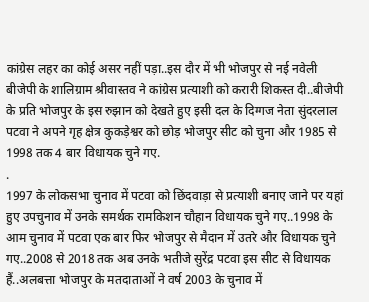कांग्रेस लहर का कोई असर नहीं पड़ा..इस दौर में भी भोजपुर से नई नवेली बीजेपी के शालिग्राम श्रीवास्तव ने कांग्रेस प्रत्याशी को करारी शिकस्त दी..बीजेपी के प्रति भोजपुर के इस रुझान को देखते हुए इसी दल के दिग्गज नेता सुंदरलाल पटवा ने अपने गृह क्षेत्र कुकड़ेश्वर को छोड़ भोजपुर सीट को चुना और 1985 से 1998 तक 4 बार विधायक चुने गए.
.
1997 के लोकसभा चुनाव में पटवा को छिंदवाड़ा से प्रत्याशी बनाए जाने पर यहां हुए उपचुनाव में उनके समर्थक रामकिशन चौहान विधायक चुने गए..1998 के आम चुनाव में पटवा एक बार फिर भोजपुर से मैदान में उतरे और विधायक चुने गए..2008 से 2018 तक अब उनके भतीजे सुरेंद्र पटवा इस सीट से विधायक हैं..अलबत्ता भोजपुर के मतदाताओं ने वर्ष 2003 के चुनाव में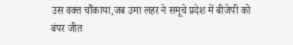उस वक्त चौंकाया,जब उमा लहर ने समूचे प्रदेश में बीजेपी को बंपर जीत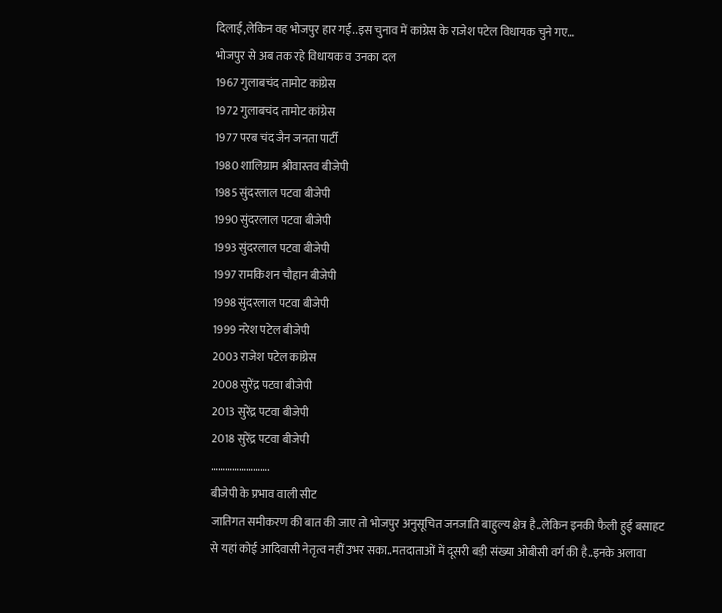दिलाई,लेकिन वह भोजपुर हार गई..इस चुनाव में कांग्रेस के राजेश पटेल विधायक चुने गए…
भोजपुर से अब तक रहे विधायक व उनका दल
1967 गुलाबचंद तामोट कांग्रेस
1972 गुलाबचंद तामोट कांग्रेस
1977 परब चंद जैन जनता पार्टी
1980 शालिग्राम श्रीवास्तव बीजेपी
1985 सुंदरलाल पटवा बीजेपी
1990 सुंदरलाल पटवा बीजेपी
1993 सुंदरलाल पटवा बीजेपी
1997 रामकिशन चौहान बीजेपी
1998 सुंदरलाल पटवा बीजेपी
1999 नरेश पटेल बीजेपी
2003 राजेश पटेल कांग्रेस
2008 सुरेंद्र पटवा बीजेपी
2013 सुरेंद्र पटवा बीजेपी
2018 सुरेंद्र पटवा बीजेपी
…………………….
बीजेपी के प्रभाव वाली सीट
जातिगत समीकरण की बात की जाए तो भोजपुर अनुसूचित जनजाति बाहुल्य क्षेत्र है..लेकिन इनकी फैली हुई बसाहट से यहां कोई आदिवासी नेतृत्व नहीं उभर सका..मतदाताओं में दूसरी बड़ी संख्या ओबीसी वर्ग की है..इनके अलावा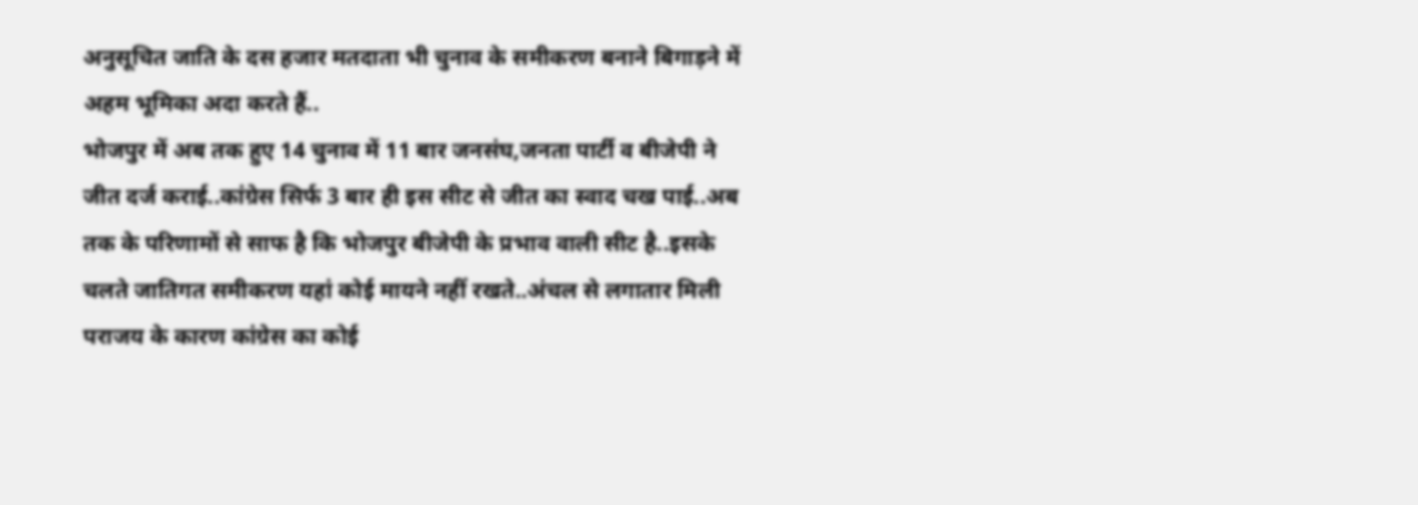अनुसूचित जाति के दस हजार मतदाता भी चुनाव के समीकरण बनाने बिगाड़ने में अहम भूमिका अदा करते हैं..
भोजपुर में अब तक हुए 14 चुनाव में 11 बार जनसंघ,जनता पार्टी व बीजेपी ने जीत दर्ज कराई..कांग्रेस सिर्फ 3 बार ही इस सीट से जीत का स्वाद चख पाई..अब तक के परिणामों से साफ है कि भोजपुर बीजेपी के प्रभाव वाली सीट है..इसके चलते जातिगत समीकरण यहां कोई मायने नहीं रखते..अंचल से लगातार मिली पराजय के कारण कांग्रेस का कोई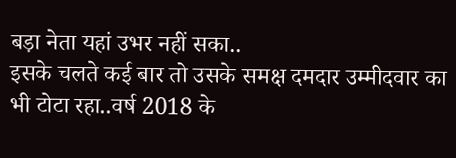बड़ा नेता यहां उभर नहीं सका..
इसके चलते कई बार तो उसके समक्ष दमदार उम्मीदवार का भी टोटा रहा..वर्ष 2018 के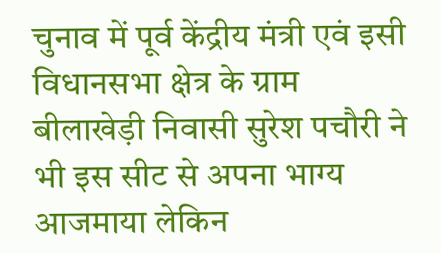चुनाव में पूर्व केंद्रीय मंत्री एवं इसी विधानसभा क्षेत्र के ग्राम बीलाखेड़ी निवासी सुरेश पचौरी ने भी इस सीट से अपना भाग्य आजमाया लेकिन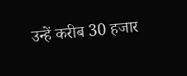उन्हें करीब 30 हजार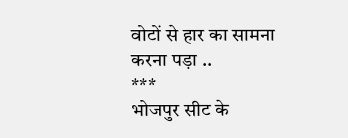वोटों से हार का सामना करना पड़ा ..
***
भोजपुर सीट के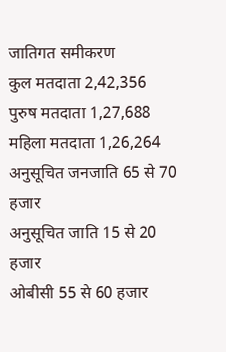जातिगत समीकरण
कुल मतदाता 2,42,356
पुरुष मतदाता 1,27,688
महिला मतदाता 1,26,264
अनुसूचित जनजाति 65 से 70 हजार
अनुसूचित जाति 15 से 20 हजार
ओबीसी 55 से 60 हजार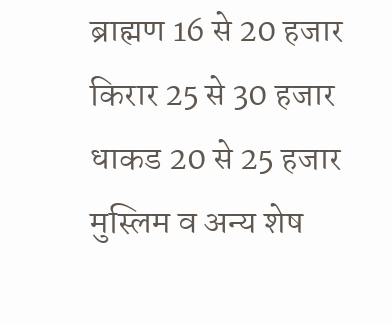ब्राह्मण 16 से 20 हजार
किरार 25 से 30 हजार
धाकड 20 से 25 हजार
मुस्लिम व अन्य शेष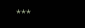***